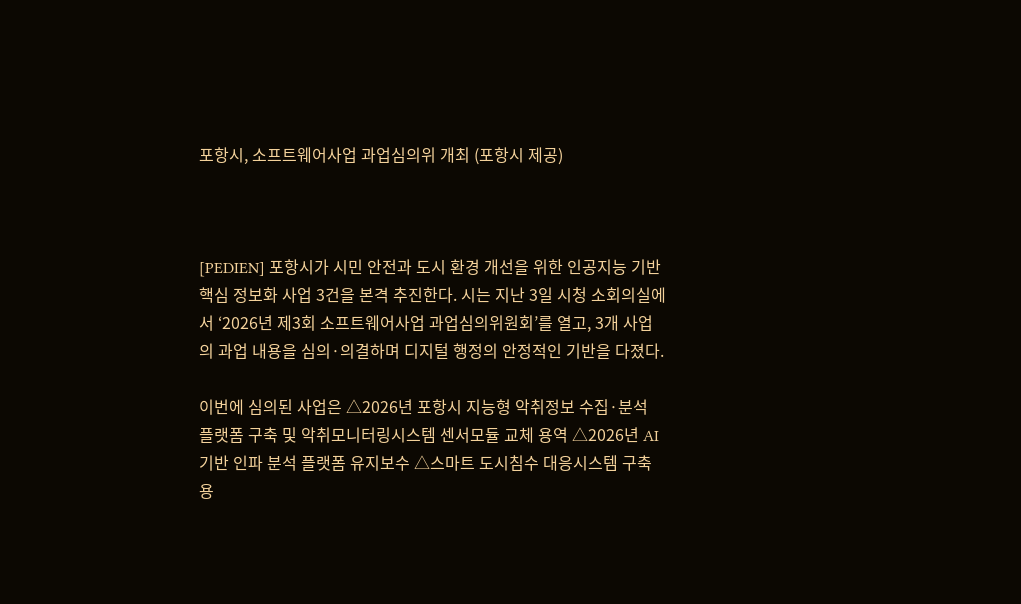포항시, 소프트웨어사업 과업심의위 개최 (포항시 제공)



[PEDIEN] 포항시가 시민 안전과 도시 환경 개선을 위한 인공지능 기반 핵심 정보화 사업 3건을 본격 추진한다. 시는 지난 3일 시청 소회의실에서 ‘2026년 제3회 소프트웨어사업 과업심의위원회’를 열고, 3개 사업의 과업 내용을 심의·의결하며 디지털 행정의 안정적인 기반을 다졌다.

이번에 심의된 사업은 △2026년 포항시 지능형 악취정보 수집·분석 플랫폼 구축 및 악취모니터링시스템 센서모듈 교체 용역 △2026년 AI 기반 인파 분석 플랫폼 유지보수 △스마트 도시침수 대응시스템 구축 용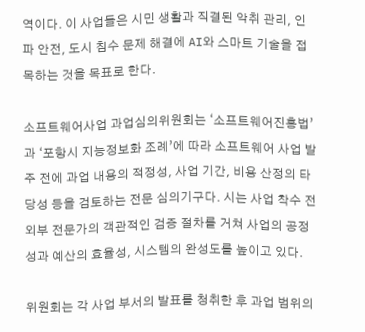역이다. 이 사업들은 시민 생활과 직결된 악취 관리, 인파 안전, 도시 침수 문제 해결에 AI와 스마트 기술을 접목하는 것을 목표로 한다.

소프트웨어사업 과업심의위원회는 ‘소프트웨어진흥법’과 ‘포항시 지능정보화 조례’에 따라 소프트웨어 사업 발주 전에 과업 내용의 적정성, 사업 기간, 비용 산정의 타당성 등을 검토하는 전문 심의기구다. 시는 사업 착수 전 외부 전문가의 객관적인 검증 절차를 거쳐 사업의 공정성과 예산의 효율성, 시스템의 완성도를 높이고 있다.

위원회는 각 사업 부서의 발표를 청취한 후 과업 범위의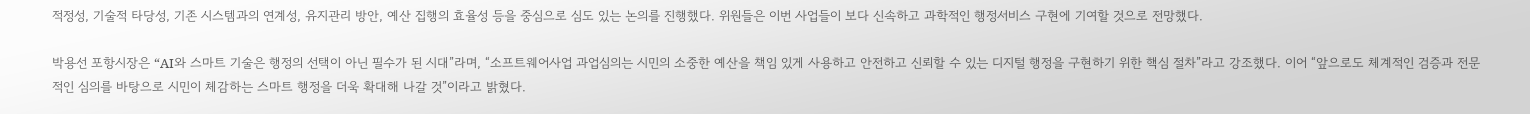적정성, 기술적 타당성, 기존 시스템과의 연계성, 유지관리 방안, 예산 집행의 효율성 등을 중심으로 심도 있는 논의를 진행했다. 위원들은 이번 사업들이 보다 신속하고 과학적인 행정서비스 구현에 기여할 것으로 전망했다.

박용선 포항시장은 “AI와 스마트 기술은 행정의 선택이 아닌 필수가 된 시대”라며, “소프트웨어사업 과업심의는 시민의 소중한 예산을 책임 있게 사용하고 안전하고 신뢰할 수 있는 디지털 행정을 구현하기 위한 핵심 절차”라고 강조했다. 이어 “앞으로도 체계적인 검증과 전문적인 심의를 바탕으로 시민이 체감하는 스마트 행정을 더욱 확대해 나갈 것”이라고 밝혔다.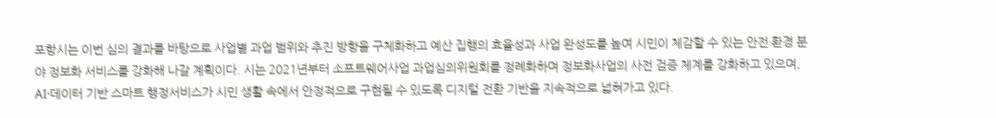포항시는 이번 심의 결과를 바탕으로 사업별 과업 범위와 추진 방향을 구체화하고 예산 집행의 효율성과 사업 완성도를 높여 시민이 체감할 수 있는 안전·환경 분야 정보화 서비스를 강화해 나갈 계획이다. 시는 2021년부터 소프트웨어사업 과업심의위원회를 정례화하며 정보화사업의 사전 검증 체계를 강화하고 있으며, AI·데이터 기반 스마트 행정서비스가 시민 생활 속에서 안정적으로 구현될 수 있도록 디지털 전환 기반을 지속적으로 넓혀가고 있다.